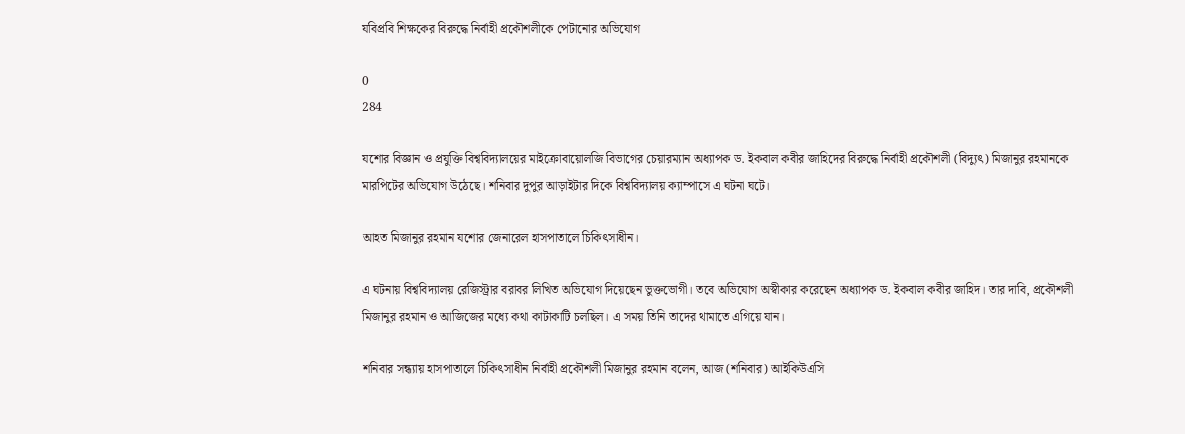যবিপ্রবি শিক্ষকের বিরুদ্ধে নির্বাহী প্রকৌশলীকে পেটানোর অভিযোগ

0
284

যশোর বিজ্ঞান ও প্রযুক্তি বিশ্ববিদ্যালয়ের মাইক্রোবায়োলজি বিভাগের চেয়ারম্যান অধ্যাপক ড. ইকবাল কবীর জাহিদের বিরুদ্ধে নির্বাহী প্রকৌশলী (বিদ্যুৎ) মিজানুর রহমানকে মারপিটের অভিযোগ উঠেছে। শনিবার দুপুর আড়াইটার দিকে বিশ্ববিদ্যালয় ক্যাম্পাসে এ ঘটনা ঘটে।

আহত মিজানুর রহমান যশোর জেনারেল হাসপাতালে চিকিৎসাধীন।

এ ঘটনায় বিশ্ববিদ্যালয় রেজিস্ট্রার বরাবর লিখিত অভিযোগ দিয়েছেন ভুক্তভোগী। তবে অভিযোগ অস্বীকার করেছেন অধ্যাপক ড. ইকবাল কবীর জাহিদ। তার দাবি, প্রকৌশলী মিজানুর রহমান ও আজিজের মধ্যে কথা কাটাকাটি চলছিল। এ সময় তিনি তাদের থামাতে এগিয়ে যান।

শনিবার সন্ধ্যায় হাসপাতালে চিকিৎসাধীন নির্বাহী প্রকৌশলী মিজানুর রহমান বলেন, আজ (শনিবার) আইকিউএসি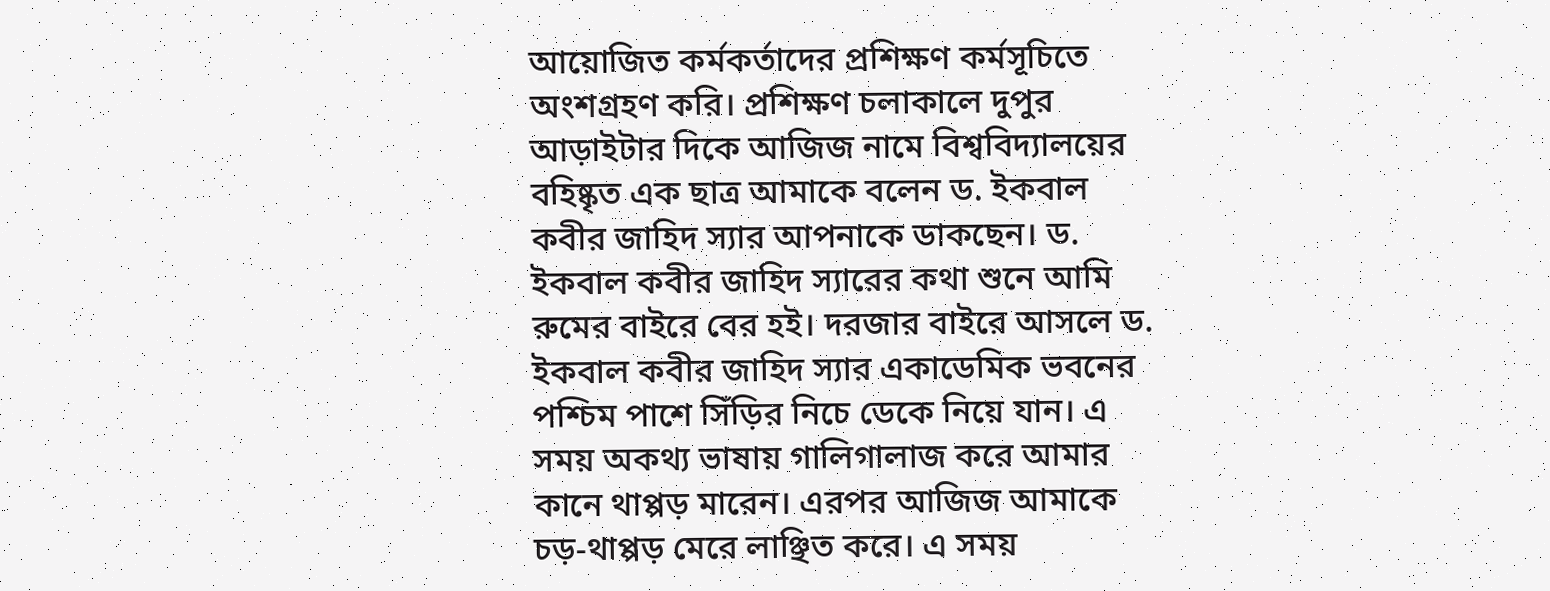আয়োজিত কর্মকর্তাদের প্রশিক্ষণ কর্মসূচিতে অংশগ্রহণ করি। প্রশিক্ষণ চলাকালে দুপুর আড়াইটার দিকে আজিজ নামে বিশ্ববিদ্যালয়ের বহিষ্কৃত এক ছাত্র আমাকে বলেন ড. ইকবাল কবীর জাহিদ স্যার আপনাকে ডাকছেন। ড. ইকবাল কবীর জাহিদ স্যারের কথা শুনে আমি রুমের বাইরে বের হই। দরজার বাইরে আসলে ড. ইকবাল কবীর জাহিদ স্যার একাডেমিক ভবনের পশ্চিম পাশে সিঁড়ির নিচে ডেকে নিয়ে যান। এ সময় অকথ্য ভাষায় গালিগালাজ করে আমার কানে থাপ্পড় মারেন। এরপর আজিজ আমাকে চড়-থাপ্পড় মেরে লাঞ্ছিত করে। এ সময়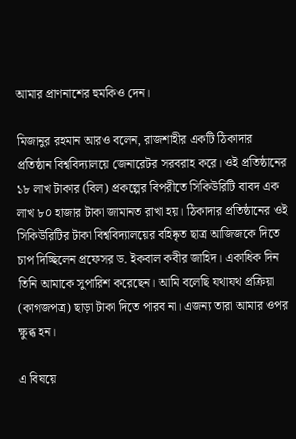আমার প্রাণনাশের হুমকিও দেন।

মিজানুর রহমান আরও বলেন, রাজশাহীর একটি ঠিকাদার প্রতিষ্ঠান বিশ্ববিদ্যালয়ে জেনারেটর সরবরাহ করে। ওই প্রতিষ্ঠানের ১৮ লাখ টাকার (বিল) প্রকল্পের বিপরীতে সিকিউরিটি বাবদ এক লাখ ৮০ হাজার টাকা জামানত রাখা হয়। ঠিকাদার প্রতিষ্ঠানের ওই সিকিউরিটির টাকা বিশ্ববিদ্যালয়ের বহিষ্কৃত ছাত্র আজিজকে দিতে চাপ দিচ্ছিলেন প্রফেসর ড. ইকবাল কবীর জাহিদ। একাধিক দিন তিনি আমাকে সুপারিশ করেছেন। আমি বলেছি যথাযথ প্রক্রিয়া (কাগজপত্র) ছাড়া টাকা দিতে পারব না। এজন্য তারা আমার ওপর ক্ষুব্ধ হন।

এ বিষয়ে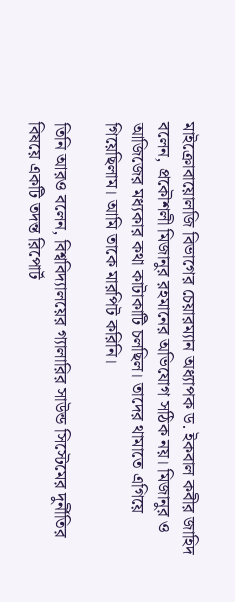মাইক্রোবায়োলজি বিভাগের চেয়ারম্যান অধ্যাপক ড. ইকবাল কবীর জাহিদ বলেন, প্রকৌশলী মিজানুর রহমানের অভিযোগ সঠিক নয়। মিজানুর ও আজিজের মধ্যকার কথা কাটাকাটি চলছিল। তাদের থামাতে এগিয়ে গিয়েছিলাম। আমি তাকে মারপিট করিনি।

তিনি আরও বলেন, বিশ্ববিদ্যালয়ের গ্যালারির সাউন্ড সিস্টেমের দুর্নীতির বিষয়ে একটি তদন্ত রিপোর্ট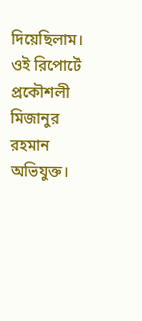দিয়েছিলাম। ওই রিপোর্টে প্রকৌশলী মিজানুর রহমান অভিযুক্ত।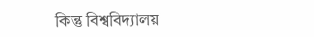কিন্তু বিশ্ববিদ্যালয়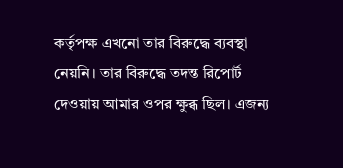কর্তৃপক্ষ এখনো তার বিরুদ্ধে ব্যবস্থা নেয়নি। তার বিরুদ্ধে তদন্ত রিপোর্ট দেওয়ায় আমার ওপর ক্ষুব্ধ ছিল। এজন্য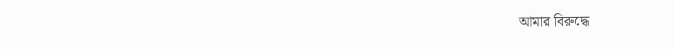আমার বিরুদ্ধে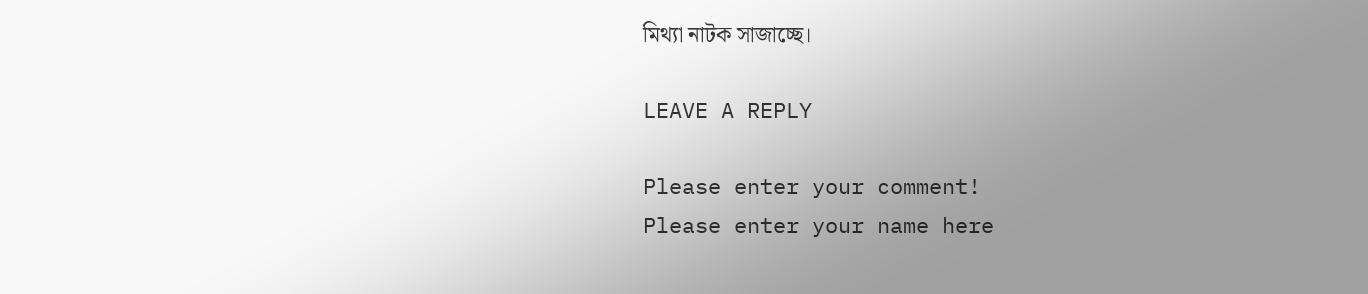মিথ্যা নাটক সাজাচ্ছে।

LEAVE A REPLY

Please enter your comment!
Please enter your name here